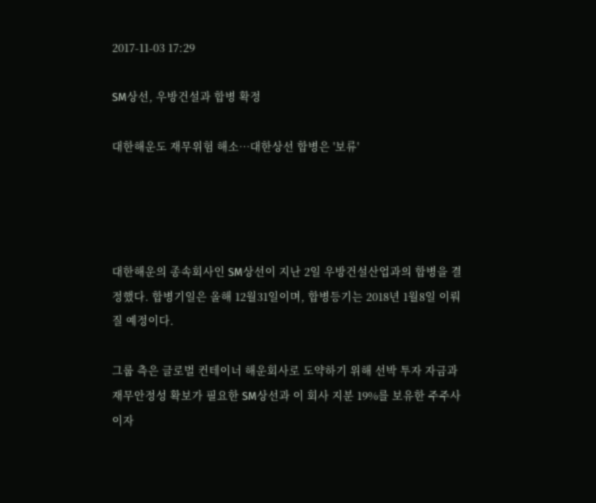2017-11-03 17:29

SM상선, 우방건설과 합병 확정

대한해운도 재무위험 해소…대한상선 합병은 '보류'




대한해운의 종속회사인 SM상선이 지난 2일 우방건설산업과의 합병을 결정했다. 합병기일은 올해 12월31일이며, 합병등기는 2018년 1월8일 이뤄질 예정이다.

그룹 측은 글로벌 컨테이너 해운회사로 도약하기 위해 선박 투자 자금과 재무안정성 확보가 필요한 SM상선과 이 회사 지분 19%를 보유한 주주사이자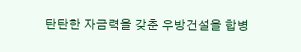탄탄한 자금력을 갖춘 우방건설을 합병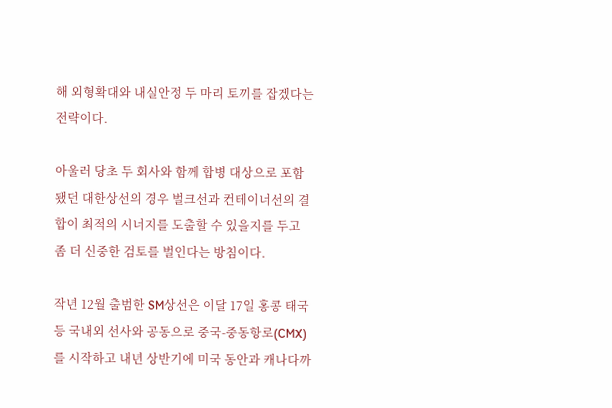해 외형확대와 내실안정 두 마리 토끼를 잡겠다는 전략이다.

아울러 당초 두 회사와 함께 합병 대상으로 포함됐던 대한상선의 경우 벌크선과 컨테이너선의 결합이 최적의 시너지를 도출할 수 있을지를 두고 좀 더 신중한 검토를 벌인다는 방침이다.

작년 12월 출범한 SM상선은 이달 17일 홍콩 태국 등 국내외 선사와 공동으로 중국-중동항로(CMX)를 시작하고 내년 상반기에 미국 동안과 캐나다까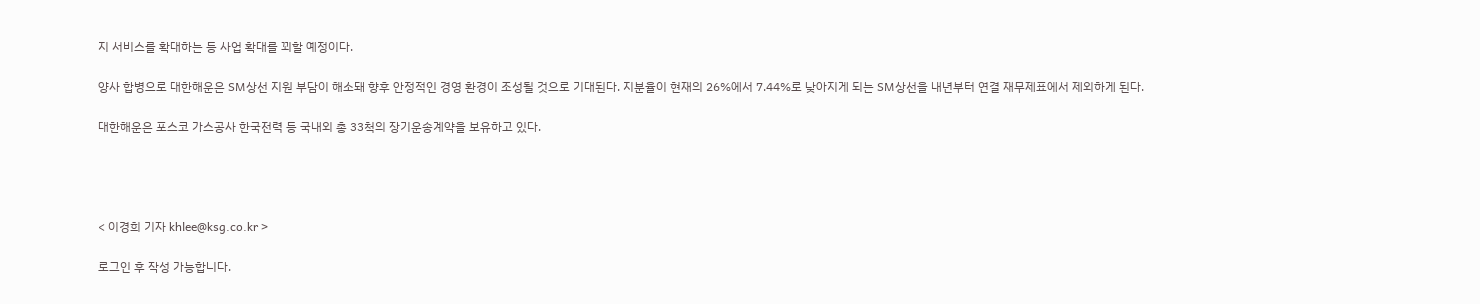지 서비스를 확대하는 등 사업 확대를 꾀할 예정이다.

양사 합병으로 대한해운은 SM상선 지원 부담이 해소돼 향후 안정적인 경영 환경이 조성될 것으로 기대된다. 지분율이 현재의 26%에서 7.44%로 낮아지게 되는 SM상선을 내년부터 연결 재무제표에서 제외하게 된다.

대한해운은 포스코 가스공사 한국전력 등 국내외 총 33척의 장기운송계약을 보유하고 있다.




< 이경희 기자 khlee@ksg.co.kr >

로그인 후 작성 가능합니다.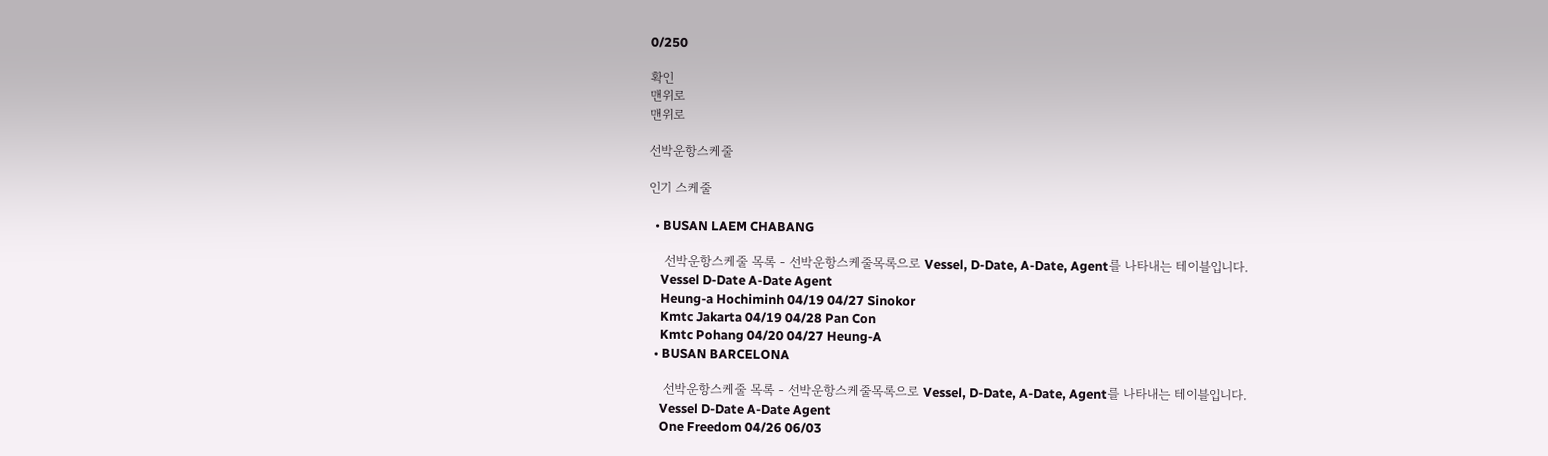0/250

확인
맨위로
맨위로

선박운항스케줄

인기 스케줄

  • BUSAN LAEM CHABANG

    선박운항스케줄 목록 - 선박운항스케줄목록으로 Vessel, D-Date, A-Date, Agent를 나타내는 테이블입니다.
    Vessel D-Date A-Date Agent
    Heung-a Hochiminh 04/19 04/27 Sinokor
    Kmtc Jakarta 04/19 04/28 Pan Con
    Kmtc Pohang 04/20 04/27 Heung-A
  • BUSAN BARCELONA

    선박운항스케줄 목록 - 선박운항스케줄목록으로 Vessel, D-Date, A-Date, Agent를 나타내는 테이블입니다.
    Vessel D-Date A-Date Agent
    One Freedom 04/26 06/03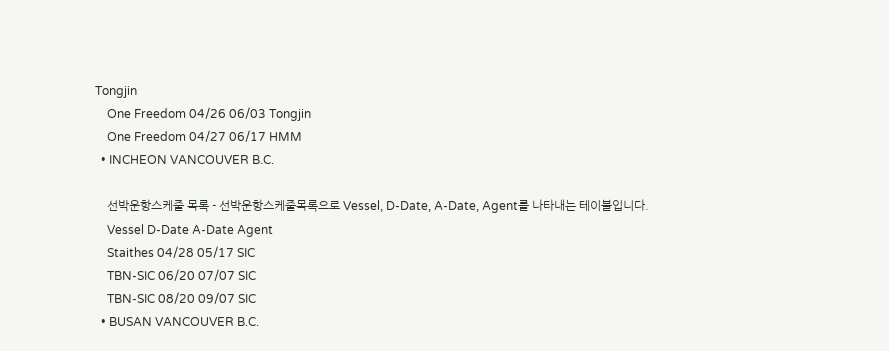Tongjin
    One Freedom 04/26 06/03 Tongjin
    One Freedom 04/27 06/17 HMM
  • INCHEON VANCOUVER B.C.

    선박운항스케줄 목록 - 선박운항스케줄목록으로 Vessel, D-Date, A-Date, Agent를 나타내는 테이블입니다.
    Vessel D-Date A-Date Agent
    Staithes 04/28 05/17 SIC
    TBN-SIC 06/20 07/07 SIC
    TBN-SIC 08/20 09/07 SIC
  • BUSAN VANCOUVER B.C.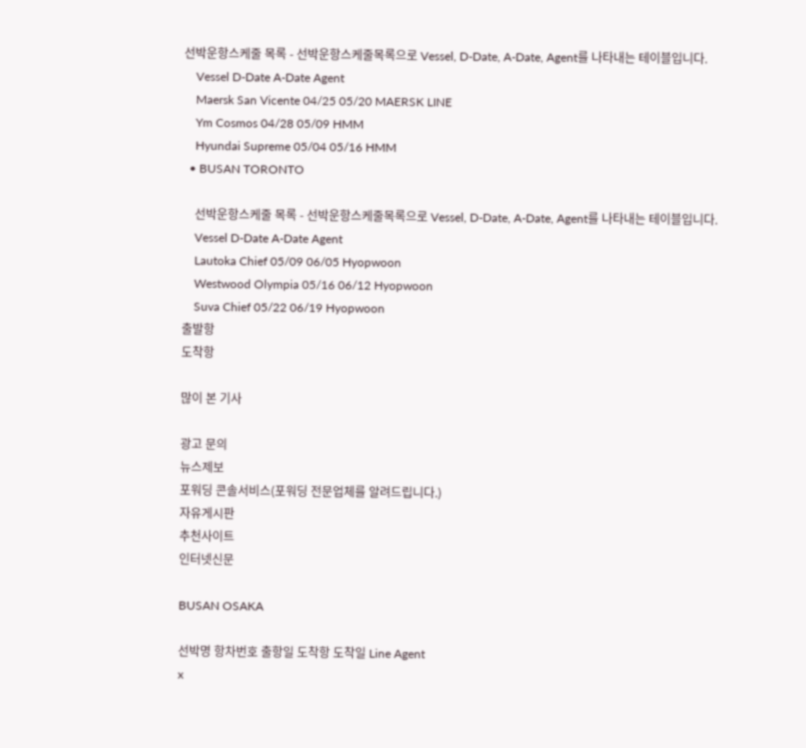선박운항스케줄 목록 - 선박운항스케줄목록으로 Vessel, D-Date, A-Date, Agent를 나타내는 테이블입니다.
    Vessel D-Date A-Date Agent
    Maersk San Vicente 04/25 05/20 MAERSK LINE
    Ym Cosmos 04/28 05/09 HMM
    Hyundai Supreme 05/04 05/16 HMM
  • BUSAN TORONTO

    선박운항스케줄 목록 - 선박운항스케줄목록으로 Vessel, D-Date, A-Date, Agent를 나타내는 테이블입니다.
    Vessel D-Date A-Date Agent
    Lautoka Chief 05/09 06/05 Hyopwoon
    Westwood Olympia 05/16 06/12 Hyopwoon
    Suva Chief 05/22 06/19 Hyopwoon
출발항
도착항

많이 본 기사

광고 문의
뉴스제보
포워딩 콘솔서비스(포워딩 전문업체를 알려드립니다.)
자유게시판
추천사이트
인터넷신문

BUSAN OSAKA

선박명 항차번호 출항일 도착항 도착일 Line Agent
x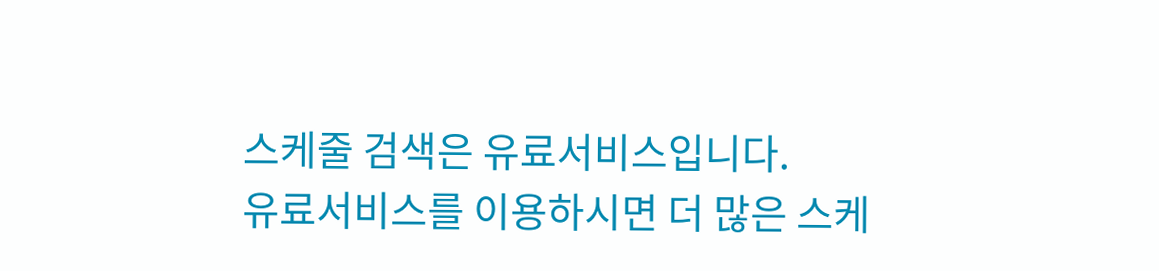스케줄 검색은 유료서비스입니다.
유료서비스를 이용하시면 더 많은 스케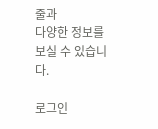줄과
다양한 정보를 보실 수 있습니다.

로그인